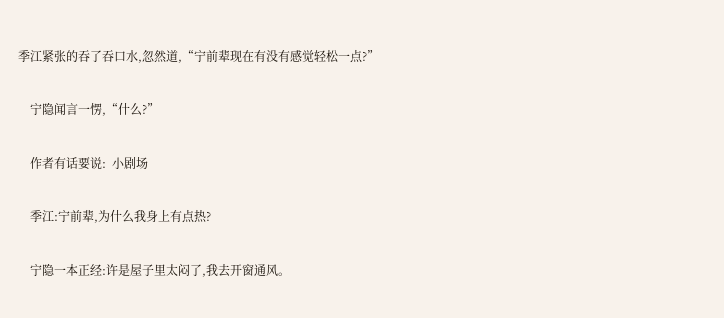季江紧张的吞了吞口水,忽然道,“宁前辈现在有没有感觉轻松一点?”

    宁隐闻言一愣,“什么?”

    作者有话要说:  小剧场

    季江:宁前辈,为什么我身上有点热?

    宁隐一本正经:许是屋子里太闷了,我去开窗通风。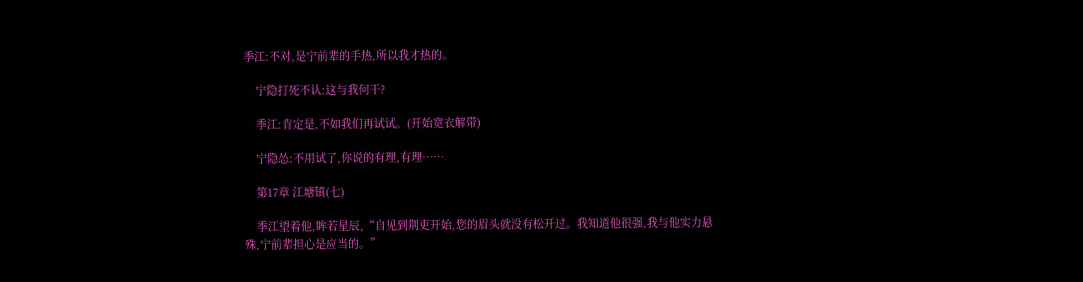季江:不对,是宁前辈的手热,所以我才热的。

    宁隐打死不认:这与我何干?

    季江:肯定是,不如我们再试试。(开始宽衣解带)

    宁隐怂:不用试了,你说的有理,有理……

    第17章 江塘镇(七)

    季江望着他,眸若星辰,“自见到荆吏开始,您的眉头就没有松开过。我知道他很强,我与他实力悬殊,宁前辈担心是应当的。”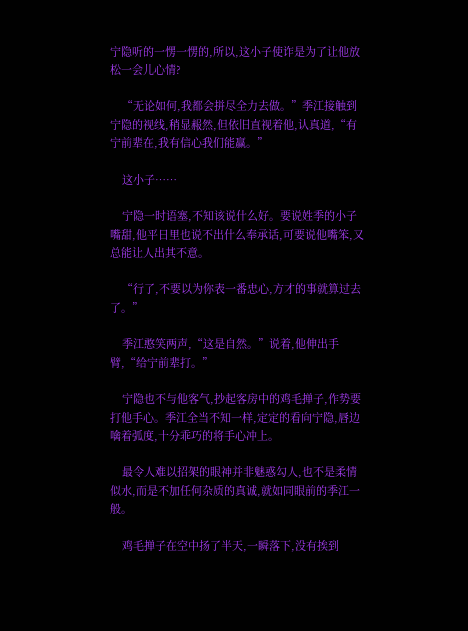宁隐听的一愣一愣的,所以,这小子使诈是为了让他放松一会儿心情?

    “无论如何,我都会拼尽全力去做。”季江接触到宁隐的视线,稍显赧然,但依旧直视着他,认真道,“有宁前辈在,我有信心我们能赢。”

    这小子……

    宁隐一时语塞,不知该说什么好。要说姓季的小子嘴甜,他平日里也说不出什么奉承话,可要说他嘴笨,又总能让人出其不意。

    “行了,不要以为你表一番忠心,方才的事就算过去了。”

    季江憨笑两声,“这是自然。”说着,他伸出手臂,“给宁前辈打。”

    宁隐也不与他客气,抄起客房中的鸡毛掸子,作势要打他手心。季江全当不知一样,定定的看向宁隐,唇边噙着弧度,十分乖巧的将手心冲上。

    最令人难以招架的眼神并非魅惑勾人,也不是柔情似水,而是不加任何杂质的真诚,就如同眼前的季江一般。

    鸡毛掸子在空中扬了半天,一瞬落下,没有挨到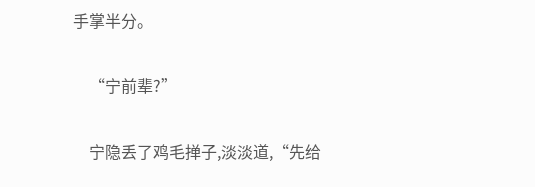手掌半分。

    “宁前辈?”

    宁隐丢了鸡毛掸子,淡淡道,“先给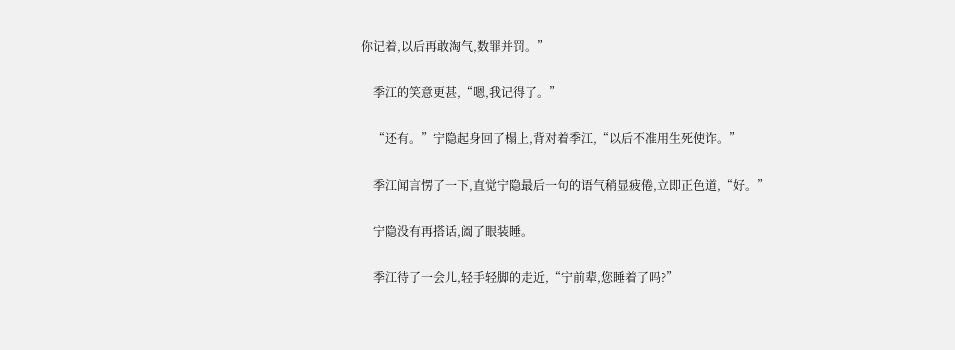你记着,以后再敢淘气,数罪并罚。”

    季江的笑意更甚,“嗯,我记得了。”

    “还有。”宁隐起身回了榻上,背对着季江,“以后不准用生死使诈。”

    季江闻言愣了一下,直觉宁隐最后一句的语气稍显疲倦,立即正色道,“好。”

    宁隐没有再搭话,阖了眼装睡。

    季江待了一会儿,轻手轻脚的走近,“宁前辈,您睡着了吗?”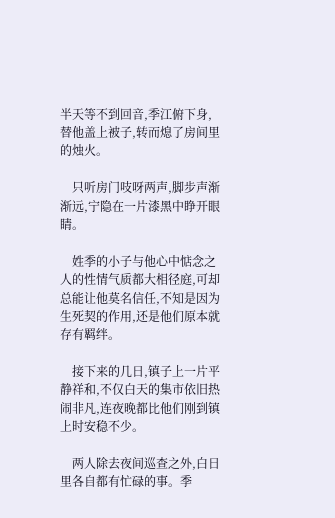半天等不到回音,季江俯下身,替他盖上被子,转而熄了房间里的烛火。

    只听房门吱呀两声,脚步声渐渐远,宁隐在一片漆黑中睁开眼睛。

    姓季的小子与他心中惦念之人的性情气质都大相径庭,可却总能让他莫名信任,不知是因为生死契的作用,还是他们原本就存有羁绊。

    接下来的几日,镇子上一片平静祥和,不仅白天的集市依旧热闹非凡,连夜晚都比他们刚到镇上时安稳不少。

    两人除去夜间巡查之外,白日里各自都有忙碌的事。季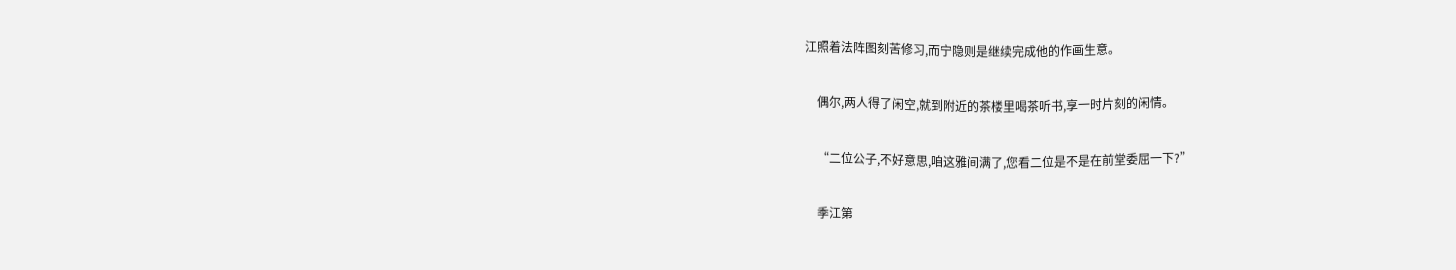江照着法阵图刻苦修习,而宁隐则是继续完成他的作画生意。

    偶尔,两人得了闲空,就到附近的茶楼里喝茶听书,享一时片刻的闲情。

    “二位公子,不好意思,咱这雅间满了,您看二位是不是在前堂委屈一下?”

    季江第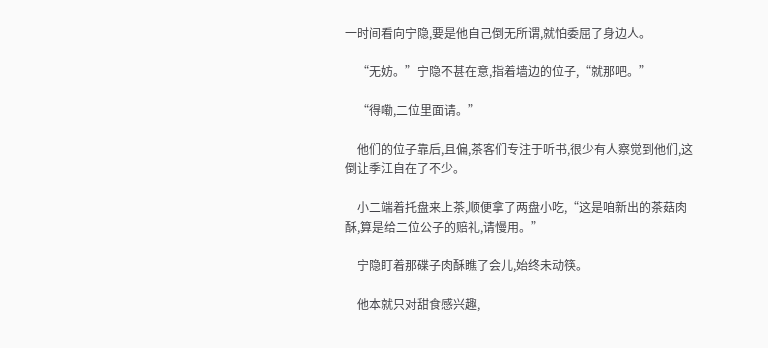一时间看向宁隐,要是他自己倒无所谓,就怕委屈了身边人。

    “无妨。”宁隐不甚在意,指着墙边的位子,“就那吧。”

    “得嘞,二位里面请。”

    他们的位子靠后,且偏,茶客们专注于听书,很少有人察觉到他们,这倒让季江自在了不少。

    小二端着托盘来上茶,顺便拿了两盘小吃,“这是咱新出的茶菇肉酥,算是给二位公子的赔礼,请慢用。”

    宁隐盯着那碟子肉酥瞧了会儿,始终未动筷。

    他本就只对甜食感兴趣,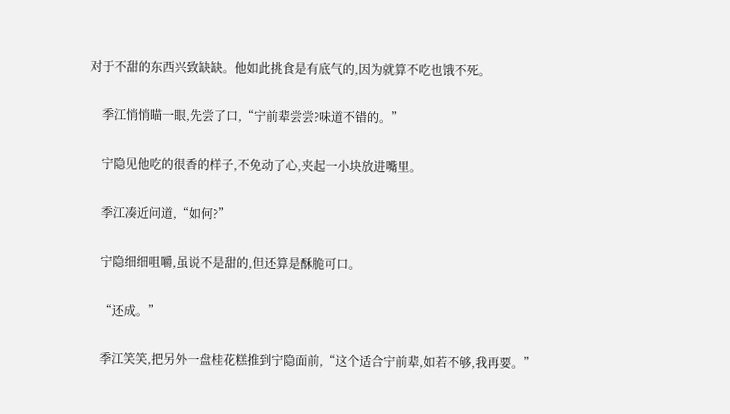对于不甜的东西兴致缺缺。他如此挑食是有底气的,因为就算不吃也饿不死。

    季江悄悄瞄一眼,先尝了口,“宁前辈尝尝?味道不错的。”

    宁隐见他吃的很香的样子,不免动了心,夹起一小块放进嘴里。

    季江凑近问道,“如何?”

    宁隐细细咀嚼,虽说不是甜的,但还算是酥脆可口。

    “还成。”

    季江笑笑,把另外一盘桂花糕推到宁隐面前,“这个适合宁前辈,如若不够,我再要。”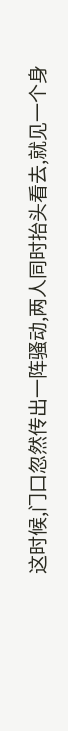这时候,门口忽然传出一阵骚动,两人同时抬头看去,就见一个身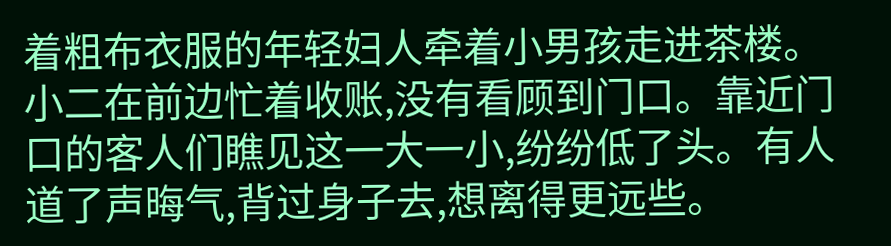着粗布衣服的年轻妇人牵着小男孩走进茶楼。小二在前边忙着收账,没有看顾到门口。靠近门口的客人们瞧见这一大一小,纷纷低了头。有人道了声晦气,背过身子去,想离得更远些。